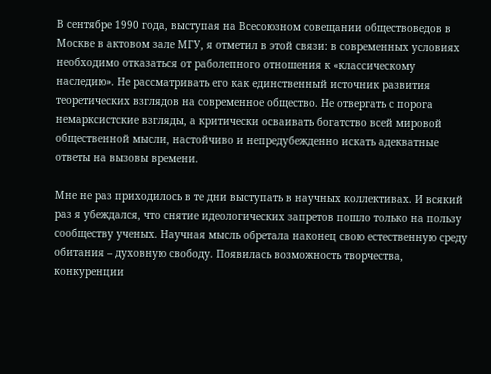В сентябре 1990 года, выступая на Всесоюзном совещании обществоведов в Москве в актовом зале МГУ, я отметил в этой связи: в современных условиях необходимо отказаться от раболепного отношения к «классическому наследию». Не рассматривать его как единственный источник развития теоретических взглядов на современное общество. Не отвергать с порога немарксистские взгляды, а критически осваивать богатство всей мировой общественной мысли, настойчиво и непредубежденно искать адекватные ответы на вызовы времени.

Мне не раз приходилось в те дни выступать в научных коллективах. И всякий раз я убеждался, что снятие идеологических запретов пошло только на пользу сообществу ученых. Научная мысль обретала наконец свою естественную среду обитания – духовную свободу. Появилась возможность творчества, конкуренции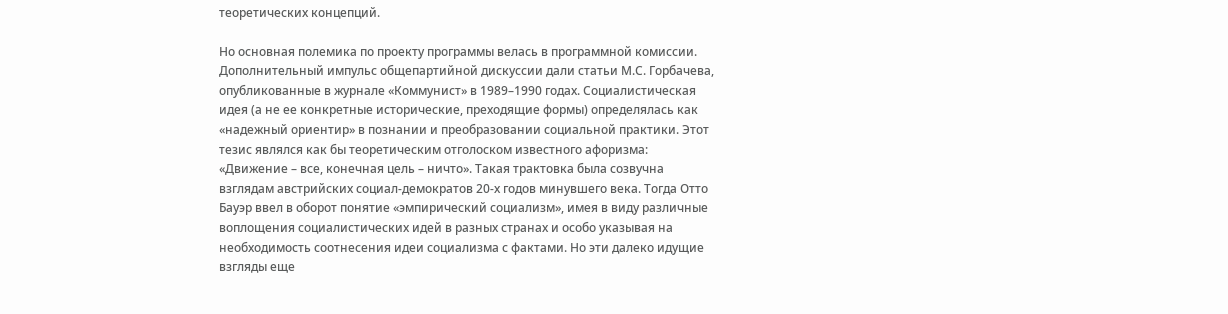теоретических концепций.

Но основная полемика по проекту программы велась в программной комиссии. Дополнительный импульс общепартийной дискуссии дали статьи М.С. Горбачева, опубликованные в журнале «Коммунист» в 1989–1990 годах. Социалистическая идея (а не ее конкретные исторические, преходящие формы) определялась как «надежный ориентир» в познании и преобразовании социальной практики. Этот тезис являлся как бы теоретическим отголоском известного афоризма: «Движение – все, конечная цель – ничто». Такая трактовка была созвучна взглядам австрийских социал-демократов 20-х годов минувшего века. Тогда Отто Бауэр ввел в оборот понятие «эмпирический социализм», имея в виду различные воплощения социалистических идей в разных странах и особо указывая на необходимость соотнесения идеи социализма с фактами. Но эти далеко идущие взгляды еще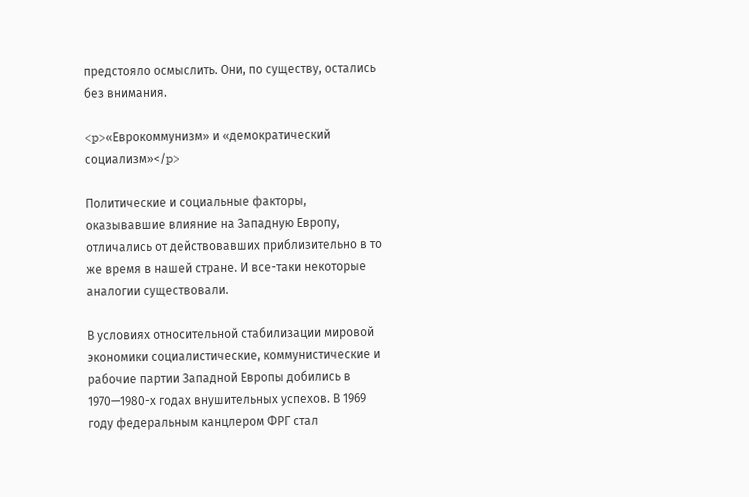предстояло осмыслить. Они, по существу, остались без внимания.

<p>«Еврокоммунизм» и «демократический социализм»</p>

Политические и социальные факторы, оказывавшие влияние на Западную Европу, отличались от действовавших приблизительно в то же время в нашей стране. И все-таки некоторые аналогии существовали.

В условиях относительной стабилизации мировой экономики социалистические, коммунистические и рабочие партии Западной Европы добились в 1970—1980-х годах внушительных успехов. В 1969 году федеральным канцлером ФРГ стал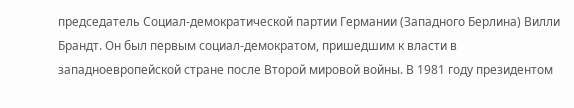председатель Социал-демократической партии Германии (Западного Берлина) Вилли Брандт. Он был первым социал-демократом, пришедшим к власти в западноевропейской стране после Второй мировой войны. В 1981 году президентом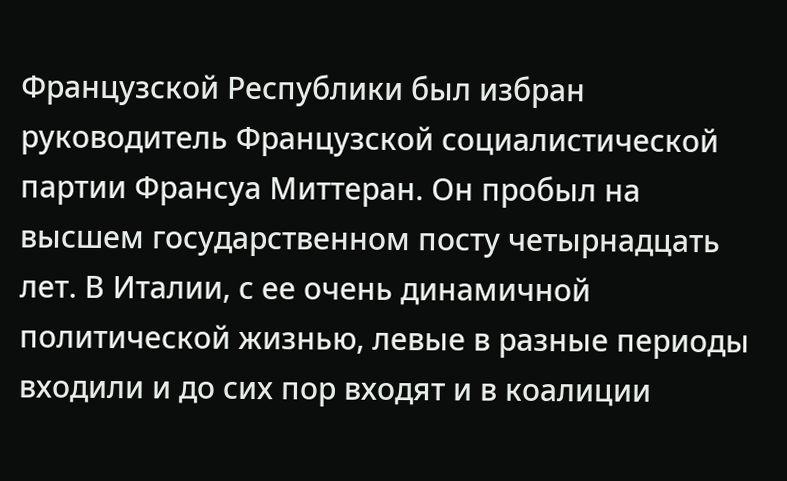Французской Республики был избран руководитель Французской социалистической партии Франсуа Миттеран. Он пробыл на высшем государственном посту четырнадцать лет. В Италии, с ее очень динамичной политической жизнью, левые в разные периоды входили и до сих пор входят и в коалиции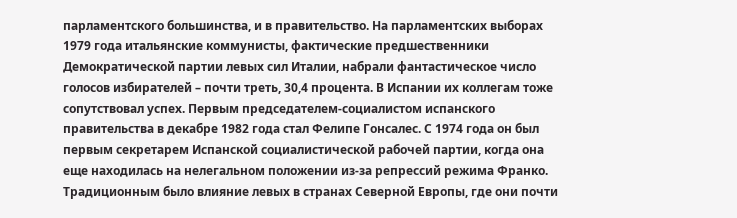парламентского большинства, и в правительство. На парламентских выборах 1979 года итальянские коммунисты, фактические предшественники Демократической партии левых сил Италии, набрали фантастическое число голосов избирателей – почти треть, 30,4 процента. В Испании их коллегам тоже сопутствовал успех. Первым председателем-социалистом испанского правительства в декабре 1982 года стал Фелипе Гонсалес. С 1974 года он был первым секретарем Испанской социалистической рабочей партии, когда она еще находилась на нелегальном положении из-за репрессий режима Франко. Традиционным было влияние левых в странах Северной Европы, где они почти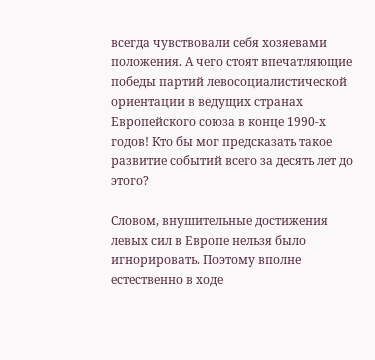всегда чувствовали себя хозяевами положения. А чего стоят впечатляющие победы партий левосоциалистической ориентации в ведущих странах Европейского союза в конце 1990-х годов! Кто бы мог предсказать такое развитие событий всего за десять лет до этого?

Словом, внушительные достижения левых сил в Европе нельзя было игнорировать. Поэтому вполне естественно в ходе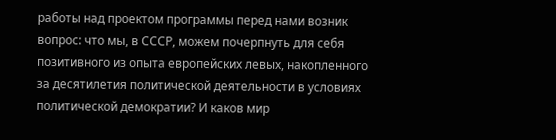работы над проектом программы перед нами возник вопрос: что мы, в СССР, можем почерпнуть для себя позитивного из опыта европейских левых, накопленного за десятилетия политической деятельности в условиях политической демократии? И каков мир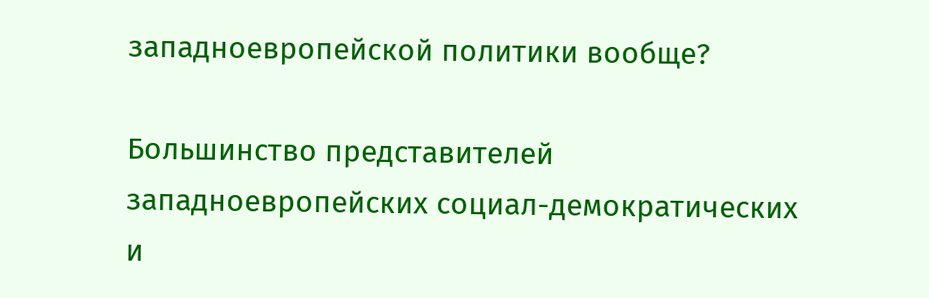западноевропейской политики вообще?

Большинство представителей западноевропейских социал-демократических и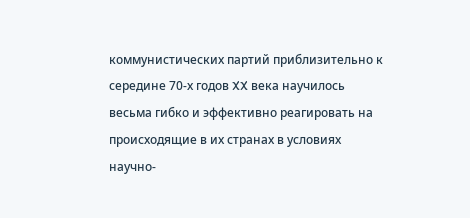коммунистических партий приблизительно к середине 70-х годов XX века научилось весьма гибко и эффективно реагировать на происходящие в их странах в условиях научно-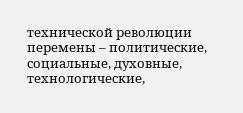технической революции перемены – политические, социальные, духовные, технологические,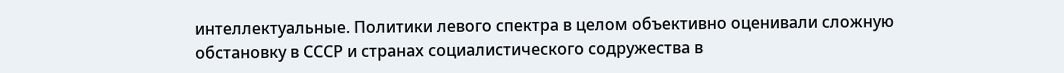интеллектуальные. Политики левого спектра в целом объективно оценивали сложную обстановку в СССР и странах социалистического содружества в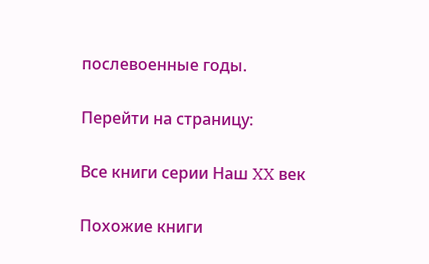послевоенные годы.

Перейти на страницу:

Все книги серии Наш XX век

Похожие книги